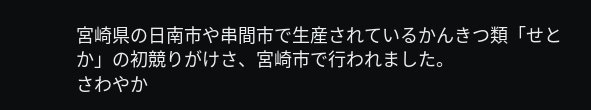宮崎県の日南市や串間市で生産されているかんきつ類「せとか」の初競りがけさ、宮崎市で行われました。
さわやか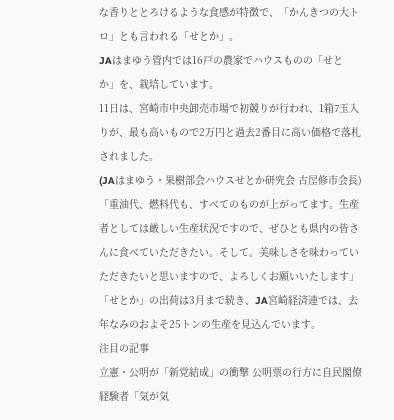な香りととろけるような食感が特徴で、「かんきつの大トロ」とも言われる「せとか」。
JAはまゆう管内では16戸の農家でハウスものの「せとか」を、栽培しています。
11日は、宮崎市中央卸売市場で初競りが行われ、1箱7玉入りが、最も高いもので2万円と過去2番目に高い価格で落札されました。
(JAはまゆう・果樹部会ハウスせとか研究会 古屋修市会長)
「重油代、燃料代も、すべてのものが上がってます。生産者としては厳しい生産状況ですので、ぜひとも県内の皆さんに食べていただきたい。そして。美味しさを味わっていただきたいと思いますので、よろしくお願いいたします」
「せとか」の出荷は3月まで続き、JA宮崎経済連では、去年なみのおよそ25トンの生産を見込んでいます。
注目の記事
立憲・公明が「新党結成」の衝撃 公明票の行方に自民閣僚経験者「気が気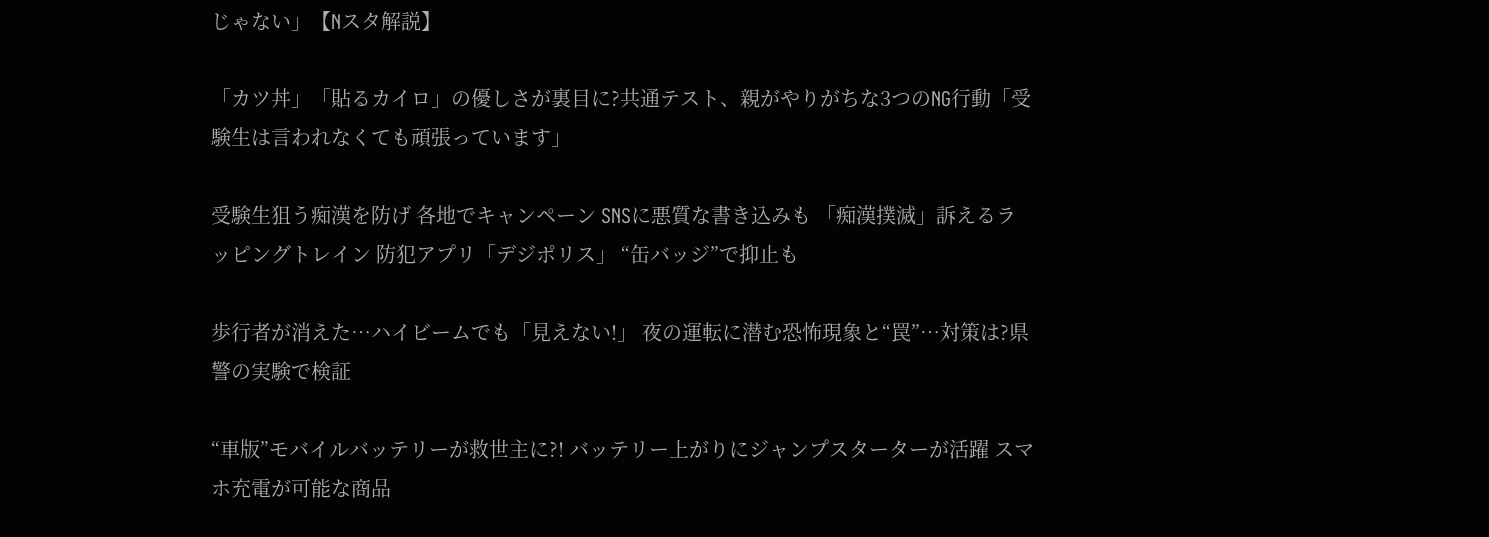じゃない」【Nスタ解説】

「カツ丼」「貼るカイロ」の優しさが裏目に?共通テスト、親がやりがちな3つのNG行動「受験生は言われなくても頑張っています」

受験生狙う痴漢を防げ 各地でキャンペーン SNSに悪質な書き込みも 「痴漢撲滅」訴えるラッピングトレイン 防犯アプリ「デジポリス」 “缶バッジ”で抑止も

歩行者が消えた⋯ハイビームでも「見えない!」 夜の運転に潜む恐怖現象と“罠”⋯対策は?県警の実験で検証

“車版”モバイルバッテリーが救世主に?! バッテリー上がりにジャンプスターターが活躍 スマホ充電が可能な商品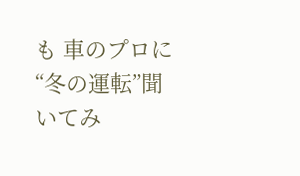も 車のプロに“冬の運転”聞いてみ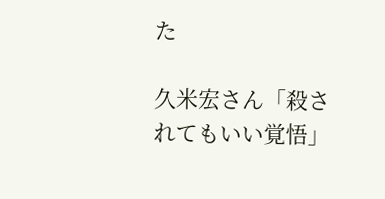た

久米宏さん「殺されてもいい覚悟」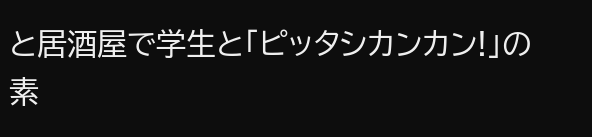と居酒屋で学生と「ピッタシカンカン!」の素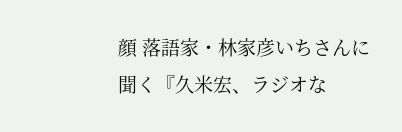顔 落語家・林家彦いちさんに聞く『久米宏、ラジオな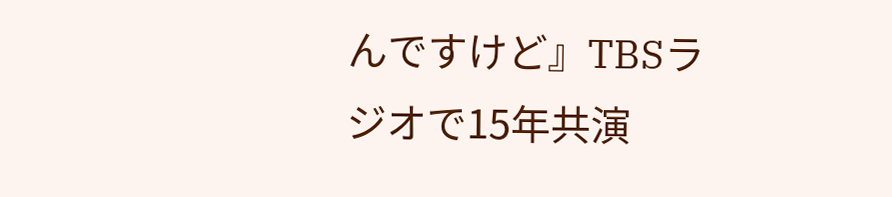んですけど』TBSラジオで15年共演